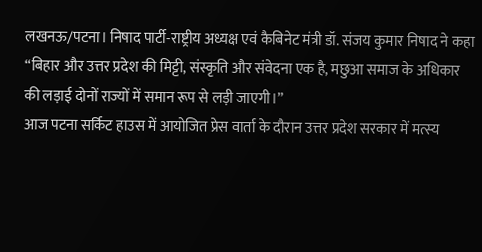लखनऊ/पटना। निषाद पार्टी-राष्ट्रीय अध्यक्ष एवं कैबिनेट मंत्री डॉ. संजय कुमार निषाद ने कहा “बिहार और उत्तर प्रदेश की मिट्टी, संस्कृति और संवेदना एक है, मछुआ समाज के अधिकार की लड़ाई दोनों राज्यों में समान रूप से लड़ी जाएगी।”
आज पटना सर्किट हाउस में आयोजित प्रेस वार्ता के दौरान उत्तर प्रदेश सरकार में मत्स्य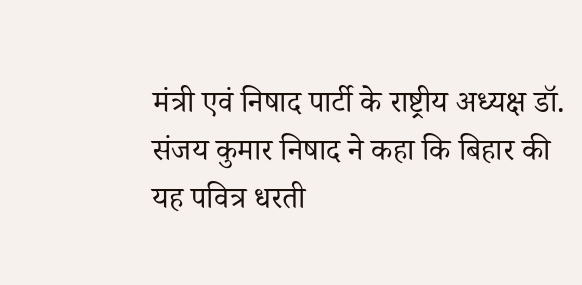मंत्री एवं निषाद पार्टी के राष्ट्रीय अध्यक्ष डॉ. संजय कुमार निषाद ने कहा कि बिहार की यह पवित्र धरती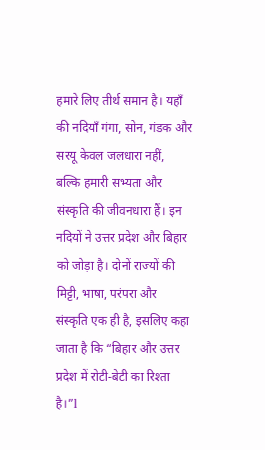हमारे लिए तीर्थ समान है। यहाँ की नदियाँ गंगा, सोन, गंडक और सरयू केवल जलधारा नहीं, बल्कि हमारी सभ्यता और संस्कृति की जीवनधारा हैं। इन नदियों ने उत्तर प्रदेश और बिहार को जोड़ा है। दोनों राज्यों की मिट्टी, भाषा, परंपरा और संस्कृति एक ही है, इसलिए कहा जाता है कि “बिहार और उत्तर प्रदेश में रोटी-बेटी का रिश्ता है।”l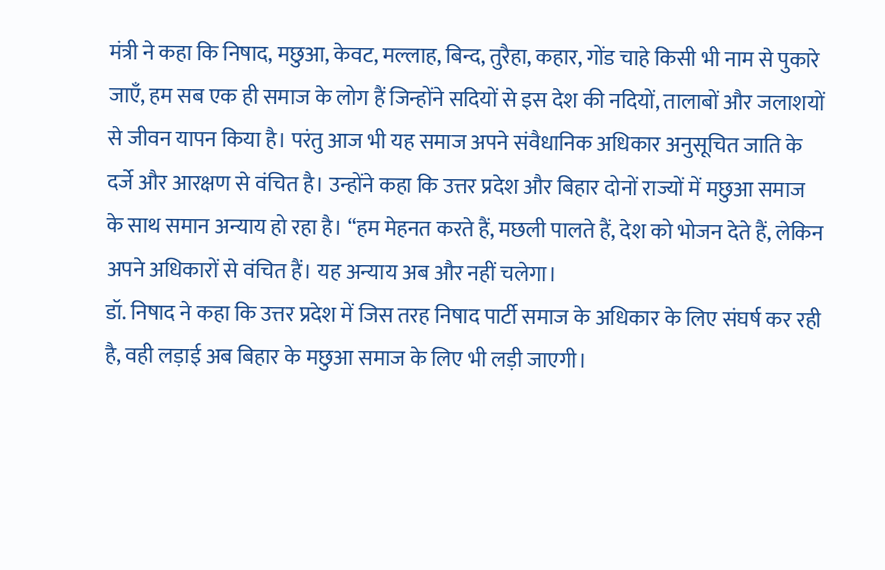मंत्री ने कहा कि निषाद, मछुआ, केवट, मल्लाह, बिन्द, तुरैहा, कहार, गोंड चाहे किसी भी नाम से पुकारे जाएँ, हम सब एक ही समाज के लोग हैं जिन्होंने सदियों से इस देश की नदियों, तालाबों और जलाशयों से जीवन यापन किया है। परंतु आज भी यह समाज अपने संवैधानिक अधिकार अनुसूचित जाति के दर्जे और आरक्षण से वंचित है। उन्होंने कहा कि उत्तर प्रदेश और बिहार दोनों राज्यों में मछुआ समाज के साथ समान अन्याय हो रहा है। “हम मेहनत करते हैं, मछली पालते हैं, देश को भोजन देते हैं, लेकिन अपने अधिकारों से वंचित हैं। यह अन्याय अब और नहीं चलेगा।
डॉ. निषाद ने कहा कि उत्तर प्रदेश में जिस तरह निषाद पार्टी समाज के अधिकार के लिए संघर्ष कर रही है, वही लड़ाई अब बिहार के मछुआ समाज के लिए भी लड़ी जाएगी।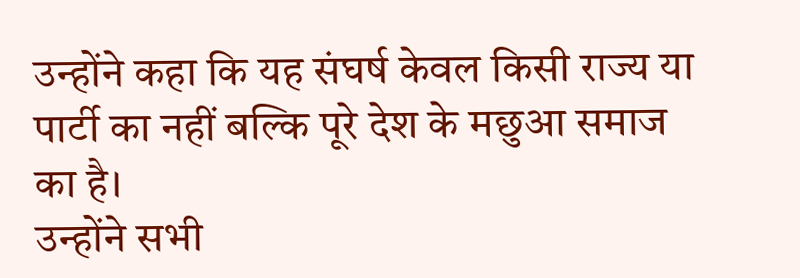उन्होंने कहा कि यह संघर्ष केवल किसी राज्य या पार्टी का नहीं बल्कि पूरे देश के मछुआ समाज का है।
उन्होंने सभी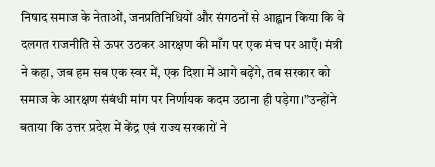निषाद समाज के नेताओं, जनप्रतिनिधियों और संगठनों से आह्वान किया कि वे दलगत राजनीति से ऊपर उठकर आरक्षण की माँग पर एक मंच पर आएँ। मंत्री ने कहा, जब हम सब एक स्वर में, एक दिशा में आगे बढ़ेंगे, तब सरकार को समाज के आरक्षण संबंधी मांग पर निर्णायक कदम उठाना ही पड़ेगा।”उन्होंने बताया कि उत्तर प्रदेश में केंद्र एवं राज्य सरकारों ने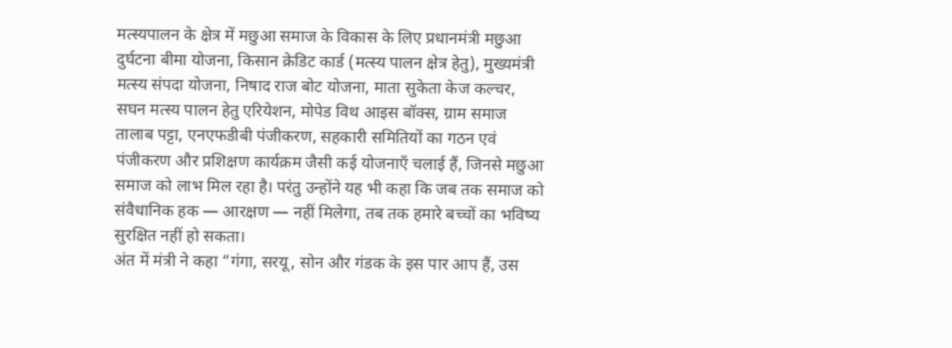मत्स्यपालन के क्षेत्र में मछुआ समाज के विकास के लिए प्रधानमंत्री मछुआ दुर्घटना बीमा योजना, किसान क्रेडिट कार्ड (मत्स्य पालन क्षेत्र हेतु), मुख्यमंत्री मत्स्य संपदा योजना, निषाद राज बोट योजना, माता सुकेता केज कल्चर, सघन मत्स्य पालन हेतु एरियेशन, मोपेड विथ आइस बॉक्स, ग्राम समाज तालाब पट्टा, एनएफडीबी पंजीकरण, सहकारी समितियों का गठन एवं पंजीकरण और प्रशिक्षण कार्यक्रम जैसी कई योजनाएँ चलाई हैं, जिनसे मछुआ समाज को लाभ मिल रहा है। परंतु उन्होंने यह भी कहा कि जब तक समाज को संवैधानिक हक — आरक्षण — नहीं मिलेगा, तब तक हमारे बच्चों का भविष्य सुरक्षित नहीं हो सकता।
अंत में मंत्री ने कहा “गंगा, सरयू, सोन और गंडक के इस पार आप हैं, उस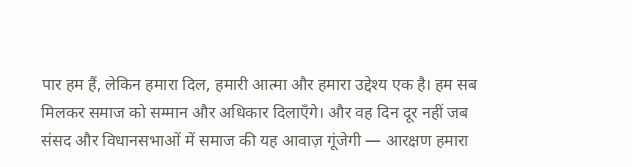पार हम हैं, लेकिन हमारा दिल, हमारी आत्मा और हमारा उद्देश्य एक है। हम सब मिलकर समाज को सम्मान और अधिकार दिलाएँगे। और वह दिन दूर नहीं जब संसद और विधानसभाओं में समाज की यह आवाज़ गूंजेगी — आरक्षण हमारा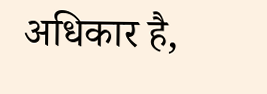अधिकार है,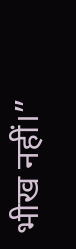भीख नहीं।”